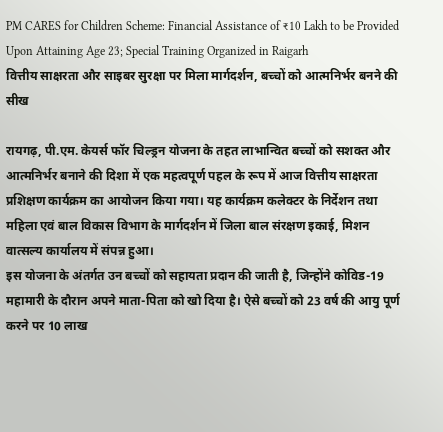PM CARES for Children Scheme: Financial Assistance of ₹10 Lakh to be Provided Upon Attaining Age 23; Special Training Organized in Raigarh
वित्तीय साक्षरता और साइबर सुरक्षा पर मिला मार्गदर्शन, बच्चों को आत्मनिर्भर बनने की सीख

रायगढ़, पी.एम. केयर्स फॉर चिल्ड्रन योजना के तहत लाभान्वित बच्चों को सशक्त और आत्मनिर्भर बनाने की दिशा में एक महत्वपूर्ण पहल के रूप में आज वित्तीय साक्षरता प्रशिक्षण कार्यक्रम का आयोजन किया गया। यह कार्यक्रम कलेक्टर के निर्देशन तथा महिला एवं बाल विकास विभाग के मार्गदर्शन में जिला बाल संरक्षण इकाई, मिशन वात्सल्य कार्यालय में संपन्न हुआ।
इस योजना के अंतर्गत उन बच्चों को सहायता प्रदान की जाती है, जिन्होंने कोविड-19 महामारी के दौरान अपने माता-पिता को खो दिया है। ऐसे बच्चों को 23 वर्ष की आयु पूर्ण करने पर 10 लाख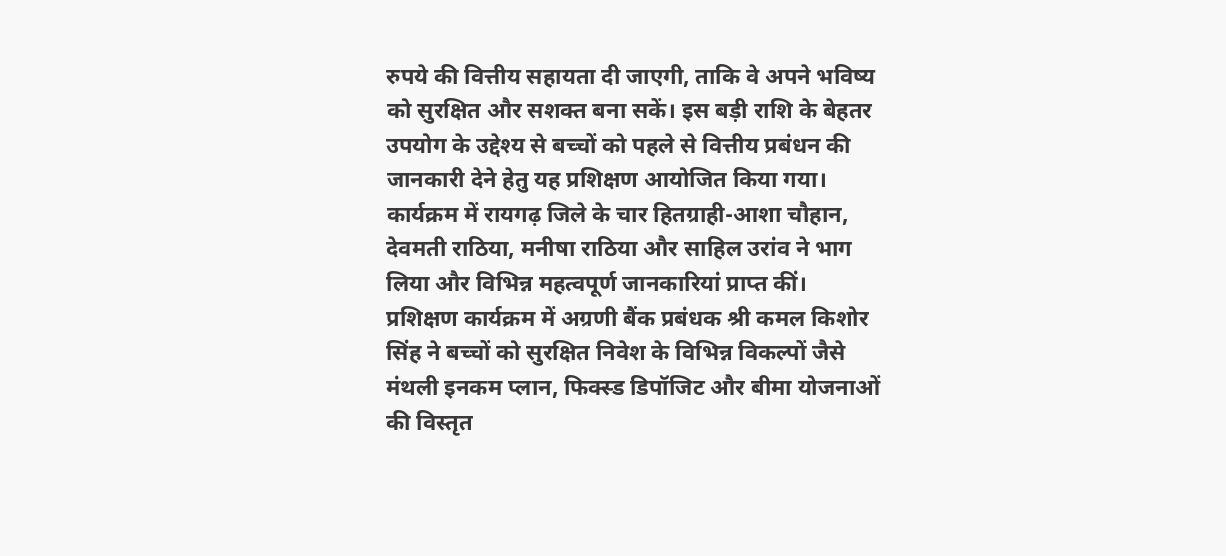रुपये की वित्तीय सहायता दी जाएगी, ताकि वे अपने भविष्य को सुरक्षित और सशक्त बना सकें। इस बड़ी राशि के बेहतर उपयोग के उद्देश्य से बच्चों को पहले से वित्तीय प्रबंधन की जानकारी देने हेतु यह प्रशिक्षण आयोजित किया गया। कार्यक्रम में रायगढ़ जिले के चार हितग्राही-आशा चौहान, देवमती राठिया, मनीषा राठिया और साहिल उरांव ने भाग लिया और विभिन्न महत्वपूर्ण जानकारियां प्राप्त कीं।
प्रशिक्षण कार्यक्रम में अग्रणी बैंक प्रबंधक श्री कमल किशोर सिंह ने बच्चों को सुरक्षित निवेश के विभिन्न विकल्पों जैसे मंथली इनकम प्लान, फिक्स्ड डिपॉजिट और बीमा योजनाओं की विस्तृत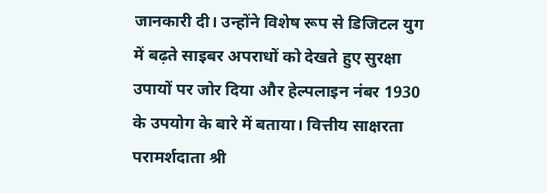जानकारी दी। उन्होंने विशेष रूप से डिजिटल युग में बढ़ते साइबर अपराधों को देखते हुए सुरक्षा उपायों पर जोर दिया और हेल्पलाइन नंबर 1930 के उपयोग के बारे में बताया। वित्तीय साक्षरता परामर्शदाता श्री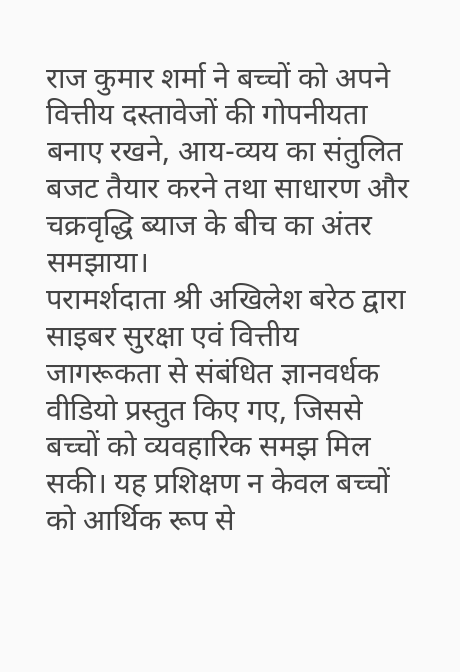राज कुमार शर्मा ने बच्चों को अपने वित्तीय दस्तावेजों की गोपनीयता बनाए रखने, आय-व्यय का संतुलित बजट तैयार करने तथा साधारण और चक्रवृद्धि ब्याज के बीच का अंतर समझाया।
परामर्शदाता श्री अखिलेश बरेठ द्वारा साइबर सुरक्षा एवं वित्तीय जागरूकता से संबंधित ज्ञानवर्धक वीडियो प्रस्तुत किए गए, जिससे बच्चों को व्यवहारिक समझ मिल सकी। यह प्रशिक्षण न केवल बच्चों को आर्थिक रूप से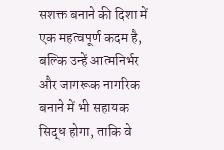सशक्त बनाने की दिशा में एक महत्वपूर्ण कदम है, बल्कि उन्हें आत्मनिर्भर और जागरूक नागरिक बनाने में भी सहायक सिद्ध होगा, ताकि वे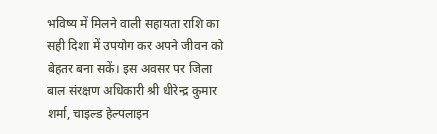भविष्य में मिलने वाली सहायता राशि का सही दिशा में उपयोग कर अपने जीवन को बेहतर बना सकें। इस अवसर पर जिला बाल संरक्षण अधिकारी श्री धीरेन्द्र कुमार शर्मा, चाइल्ड हेल्पलाइन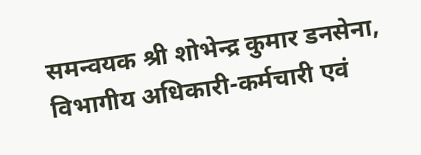समन्वयक श्री शोभेन्द्र कुमार डनसेना, विभागीय अधिकारी-कर्मचारी एवं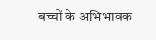बच्चों के अभिभावक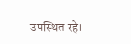उपस्थित रहे।